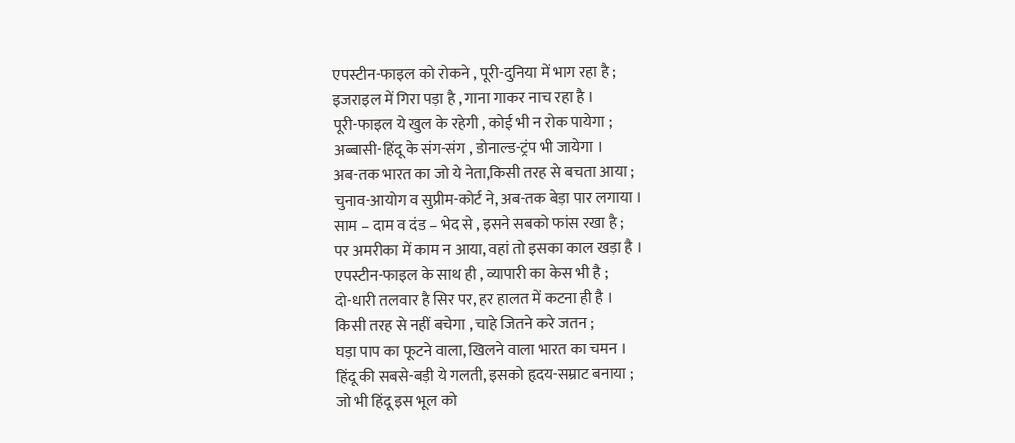एपस्टीन-फाइल को रोकने , पूरी-दुनिया में भाग रहा है ;
इजराइल में गिरा पड़ा है , गाना गाकर नाच रहा है ।
पूरी-फाइल ये खुल के रहेगी , कोई भी न रोक पायेगा ;
अब्बासी-हिंदू के संग-संग , डोनाल्ड-ट्रंप भी जायेगा ।
अब-तक भारत का जो ये नेता,किसी तरह से बचता आया ;
चुनाव-आयोग व सुप्रीम-कोर्ट ने, अब-तक बेड़ा पार लगाया ।
साम – दाम व दंड – भेद से , इसने सबको फांस रखा है ;
पर अमरीका में काम न आया, वहां तो इसका काल खड़ा है ।
एपस्टीन-फाइल के साथ ही , व्यापारी का केस भी है ;
दो-धारी तलवार है सिर पर, हर हालत में कटना ही है ।
किसी तरह से नहीं बचेगा , चाहे जितने करे जतन ;
घड़ा पाप का फूटने वाला, खिलने वाला भारत का चमन ।
हिंदू की सबसे-बड़ी ये गलती, इसको हृदय-सम्राट बनाया ;
जो भी हिंदू इस भूल को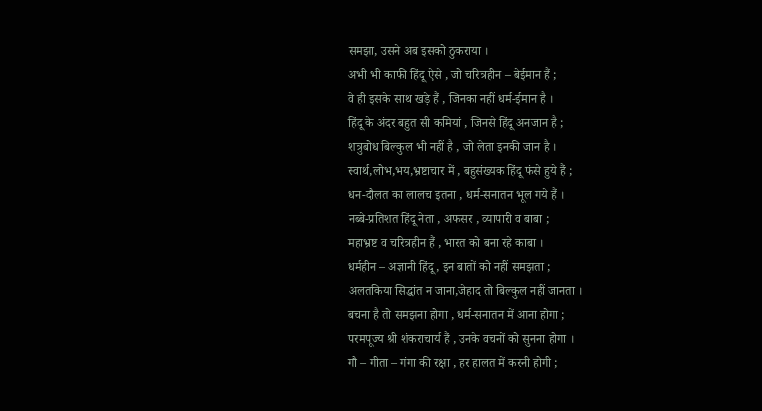समझा, उसने अब इसको ठुकराया ।
अभी भी काफी हिंदू ऐसे , जो चरित्रहीन – बेईमान हैं ;
वे ही इसके साथ खड़े हैं , जिनका नहीं धर्म-ईमान है ।
हिंदू के अंदर बहुत सी कमियां , जिनसे हिंदू अनजान है ;
शत्रुबोध बिल्कुल भी नहीं है , जो लेता इनकी जान है ।
स्वार्थ,लोभ,भय,भ्रष्टाचार में , बहुसंख्यक हिंदू फंसे हुये हैं ;
धन-दौलत का लालच इतना , धर्म-सनातन भूल गये हैं ।
नब्बे-प्रतिशत हिंदू नेता , अफसर , व्यापारी व बाबा ;
महाभ्रष्ट व चरित्रहीन हैं , भारत को बना रहे काबा ।
धर्महीन – अज्ञानी हिंदू , इन बातों को नहीं समझता ;
अलतकिया सिद्धांत न जाना,जेहाद तो बिल्कुल नहीं जानता ।
बचना है तो समझना होगा , धर्म-सनातन में आना होगा ;
परमपूज्य श्री शंकराचार्य हैं , उनके वचनों को सुनना होगा ।
गौ – गीता – गंगा की रक्षा , हर हालत में करनी होगी ;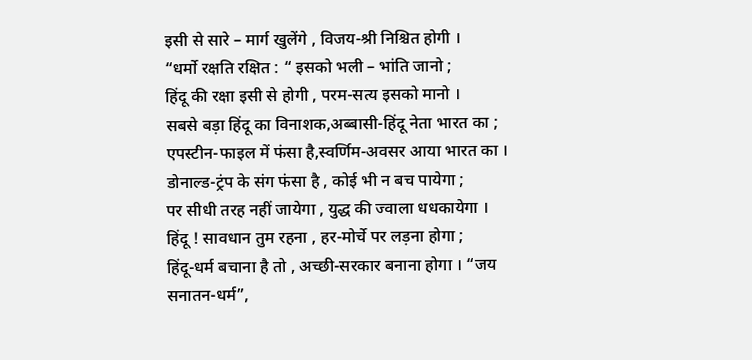इसी से सारे – मार्ग खुलेंगे , विजय-श्री निश्चित होगी ।
“धर्मो रक्षति रक्षित : “ इसको भली – भांति जानो ;
हिंदू की रक्षा इसी से होगी , परम-सत्य इसको मानो ।
सबसे बड़ा हिंदू का विनाशक,अब्बासी-हिंदू नेता भारत का ;
एपस्टीन-फाइल में फंसा है,स्वर्णिम-अवसर आया भारत का ।
डोनाल्ड-ट्रंप के संग फंसा है , कोई भी न बच पायेगा ;
पर सीधी तरह नहीं जायेगा , युद्ध की ज्वाला धधकायेगा ।
हिंदू ! सावधान तुम रहना , हर-मोर्चे पर लड़ना होगा ;
हिंदू-धर्म बचाना है तो , अच्छी-सरकार बनाना होगा । “जय सनातन-धर्म”,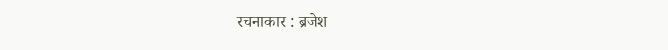रचनाकार : ब्रजेश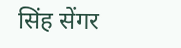सिंह सेंगर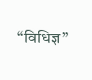“विधिज्ञ”